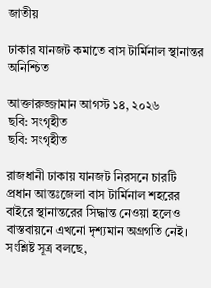জাতীয়

ঢাকার যানজট কমাতে বাস টার্মিনাল স্থানান্তর অনিশ্চিত

আক্তারুজ্জামান আগস্ট ১৪, ২০২৬
ছবি: সংগৃহীত
ছবি: সংগৃহীত

রাজধানী ঢাকায় যানজট নিরসনে চারটি প্রধান আন্তঃজেলা বাস টার্মিনাল শহরের বাইরে স্থানান্তরের সিদ্ধান্ত নেওয়া হলেও বাস্তবায়নে এখনো দৃশ্যমান অগ্রগতি নেই। সংশ্লিষ্ট সূত্র বলছে,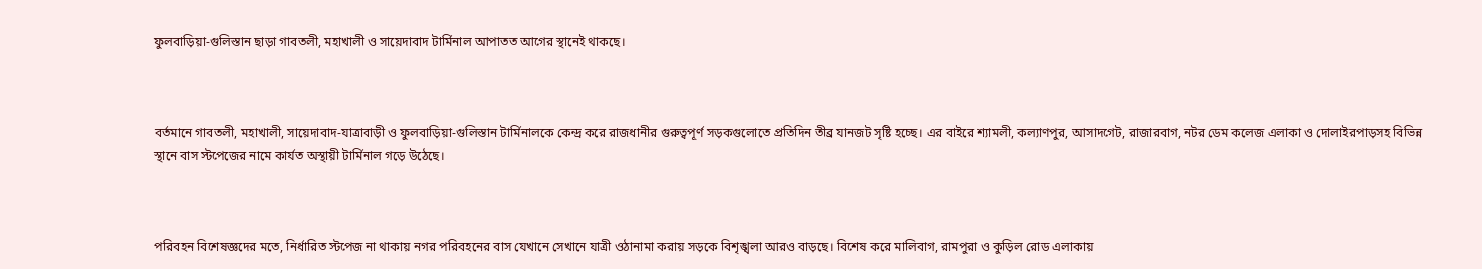ফুলবাড়িয়া-গুলিস্তান ছাড়া গাবতলী, মহাখালী ও সায়েদাবাদ টার্মিনাল আপাতত আগের স্থানেই থাকছে।



বর্তমানে গাবতলী, মহাখালী, সায়েদাবাদ-যাত্রাবাড়ী ও ফুলবাড়িয়া-গুলিস্তান টার্মিনালকে কেন্দ্র করে রাজধানীর গুরুত্বপূর্ণ সড়কগুলোতে প্রতিদিন তীব্র যানজট সৃষ্টি হচ্ছে। এর বাইরে শ্যামলী, কল্যাণপুর, আসাদগেট, রাজারবাগ, নটর ডেম কলেজ এলাকা ও দোলাইরপাড়সহ বিভিন্ন স্থানে বাস স্টপেজের নামে কার্যত অস্থায়ী টার্মিনাল গড়ে উঠেছে।



পরিবহন বিশেষজ্ঞদের মতে, নির্ধারিত স্টপেজ না থাকায় নগর পরিবহনের বাস যেখানে সেখানে যাত্রী ওঠানামা করায় সড়কে বিশৃঙ্খলা আরও বাড়ছে। বিশেষ করে মালিবাগ, রামপুরা ও কুড়িল রোড এলাকায়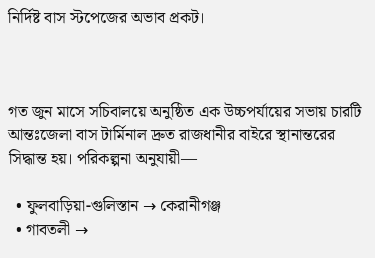নির্দিষ্ট বাস স্টপেজের অভাব প্রকট।



গত জুন মাসে সচিবালয়ে অনুষ্ঠিত এক উচ্চপর্যায়ের সভায় চারটি আন্তঃজেলা বাস টার্মিনাল দ্রুত রাজধানীর বাইরে স্থানান্তরের সিদ্ধান্ত হয়। পরিকল্পনা অনুযায়ী—

  • ফুলবাড়িয়া-গুলিস্তান → কেরানীগঞ্জ
  • গাবতলী →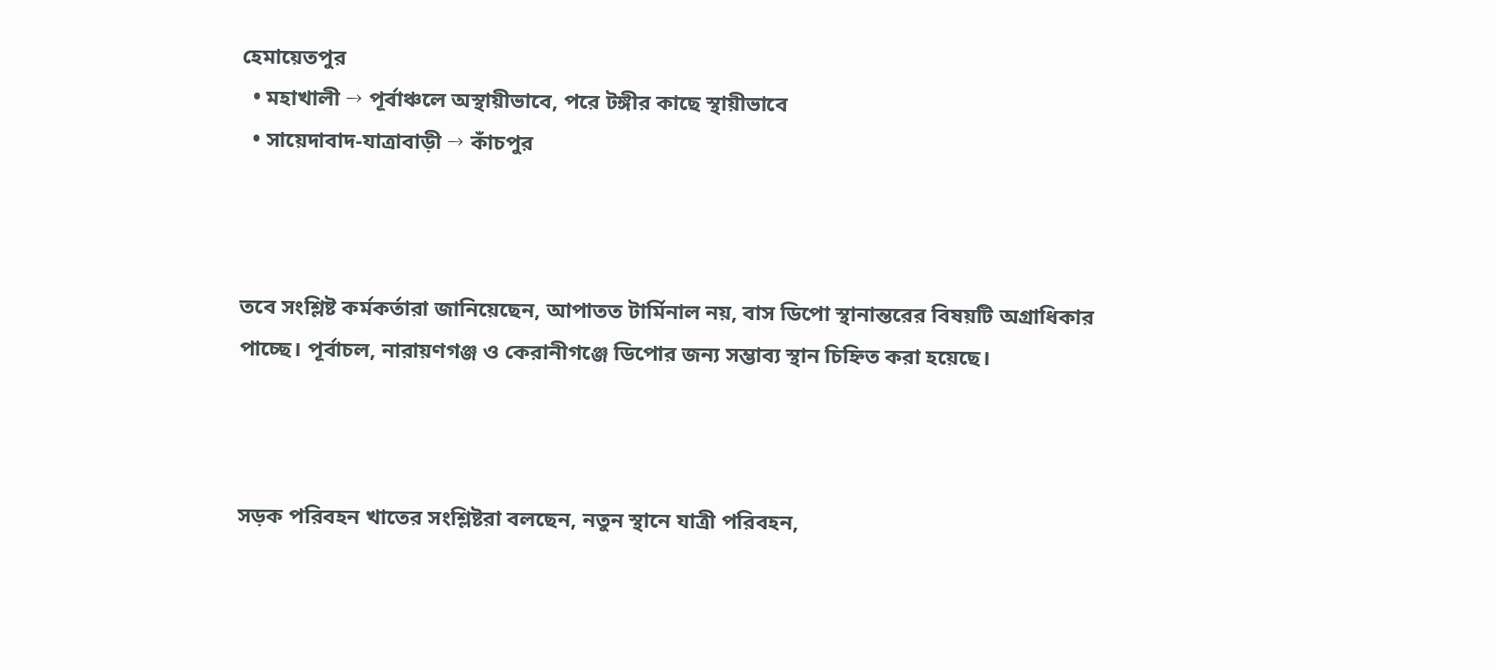হেমায়েতপুর
  • মহাখালী → পূর্বাঞ্চলে অস্থায়ীভাবে, পরে টঙ্গীর কাছে স্থায়ীভাবে
  • সায়েদাবাদ-যাত্রাবাড়ী → কাঁচপুর



তবে সংশ্লিষ্ট কর্মকর্তারা জানিয়েছেন, আপাতত টার্মিনাল নয়, বাস ডিপো স্থানান্তরের বিষয়টি অগ্রাধিকার পাচ্ছে। পূর্বাচল, নারায়ণগঞ্জ ও কেরানীগঞ্জে ডিপোর জন্য সম্ভাব্য স্থান চিহ্নিত করা হয়েছে।



সড়ক পরিবহন খাতের সংশ্লিষ্টরা বলছেন, নতুন স্থানে যাত্রী পরিবহন,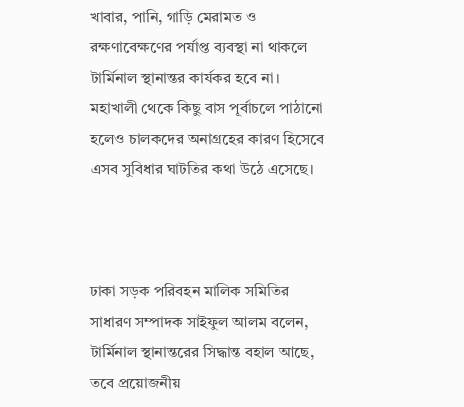খাবার, পানি, গাড়ি মেরামত ও রক্ষণাবেক্ষণের পর্যাপ্ত ব্যবস্থা না থাকলে টার্মিনাল স্থানান্তর কার্যকর হবে না। মহাখালী থেকে কিছু বাস পূর্বাচলে পাঠানো হলেও চালকদের অনাগ্রহের কারণ হিসেবে এসব সুবিধার ঘাটতির কথা উঠে এসেছে।



ঢাকা সড়ক পরিবহন মালিক সমিতির সাধারণ সম্পাদক সাইফুল আলম বলেন, টার্মিনাল স্থানান্তরের সিদ্ধান্ত বহাল আছে, তবে প্রয়োজনীয়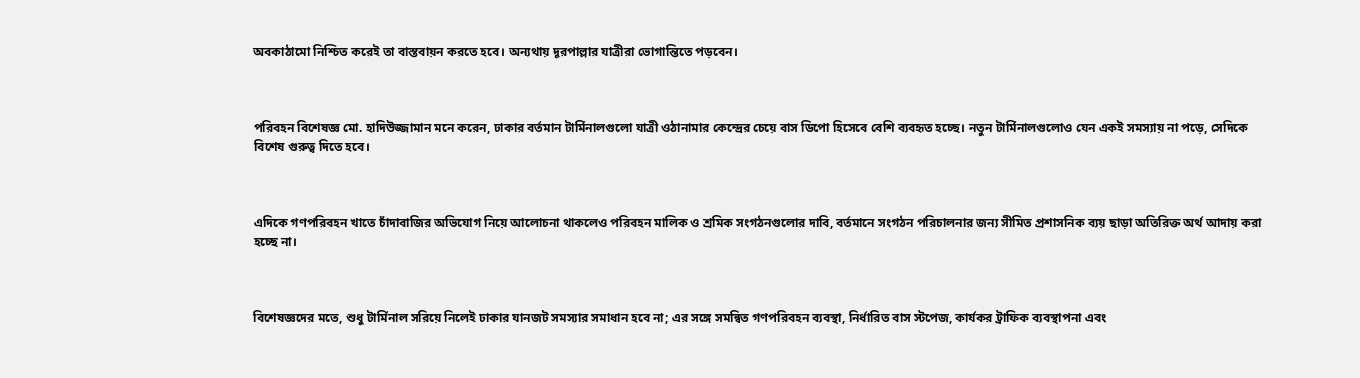অবকাঠামো নিশ্চিত করেই তা বাস্তবায়ন করতে হবে। অন্যথায় দূরপাল্লার যাত্রীরা ভোগান্তিতে পড়বেন।



পরিবহন বিশেষজ্ঞ মো. হাদিউজ্জামান মনে করেন, ঢাকার বর্তমান টার্মিনালগুলো যাত্রী ওঠানামার কেন্দ্রের চেয়ে বাস ডিপো হিসেবে বেশি ব্যবহৃত হচ্ছে। নতুন টার্মিনালগুলোও যেন একই সমস্যায় না পড়ে, সেদিকে বিশেষ গুরুত্ব দিতে হবে।



এদিকে গণপরিবহন খাতে চাঁদাবাজির অভিযোগ নিয়ে আলোচনা থাকলেও পরিবহন মালিক ও শ্রমিক সংগঠনগুলোর দাবি, বর্তমানে সংগঠন পরিচালনার জন্য সীমিত প্রশাসনিক ব্যয় ছাড়া অতিরিক্ত অর্থ আদায় করা হচ্ছে না।



বিশেষজ্ঞদের মতে, শুধু টার্মিনাল সরিয়ে নিলেই ঢাকার যানজট সমস্যার সমাধান হবে না; এর সঙ্গে সমন্বিত গণপরিবহন ব্যবস্থা, নির্ধারিত বাস স্টপেজ, কার্যকর ট্রাফিক ব্যবস্থাপনা এবং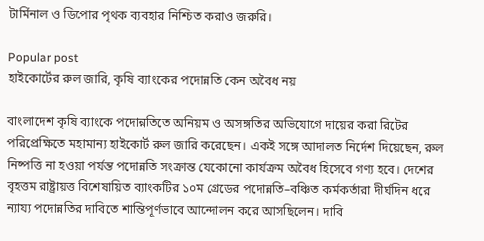টার্মিনাল ও ডিপোর পৃথক ব্যবহার নিশ্চিত করাও জরুরি।

Popular post
হাইকোর্টের রুল জারি, কৃষি ব্যাংকের পদোন্নতি কেন অবৈধ নয়

বাংলাদেশ কৃষি ব্যাংকে পদোন্নতিতে অনিয়ম ও অসঙ্গতির অভিযোগে দায়ের করা রিটের পরিপ্রেক্ষিতে মহামান্য হাইকোর্ট রুল জারি করেছেন। একই সঙ্গে আদালত নির্দেশ দিয়েছেন, রুল নিষ্পত্তি না হওয়া পর্যন্ত পদোন্নতি সংক্রান্ত যেকোনো কার্যক্রম অবৈধ হিসেবে গণ্য হবে। দেশের বৃহত্তম রাষ্ট্রায়ত্ত বিশেষায়িত ব্যাংকটির ১০ম গ্রেডের পদোন্নতি–বঞ্চিত কর্মকর্তারা দীর্ঘদিন ধরে ন্যায্য পদোন্নতির দাবিতে শান্তিপূর্ণভাবে আন্দোলন করে আসছিলেন। দাবি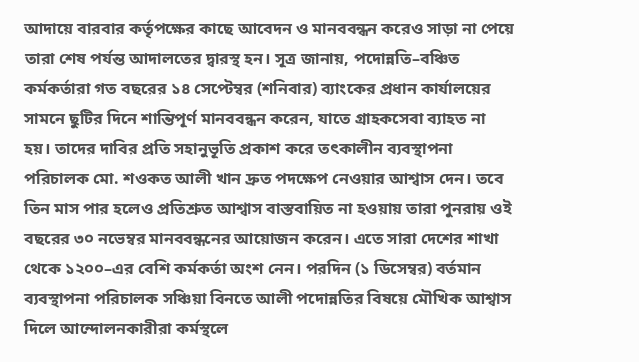আদায়ে বারবার কর্তৃপক্ষের কাছে আবেদন ও মানববন্ধন করেও সাড়া না পেয়ে তারা শেষ পর্যন্ত আদালতের দ্বারস্থ হন। সূত্র জানায়, পদোন্নতি–বঞ্চিত কর্মকর্তারা গত বছরের ১৪ সেপ্টেম্বর (শনিবার) ব্যাংকের প্রধান কার্যালয়ের সামনে ছুটির দিনে শান্তিপূর্ণ মানববন্ধন করেন, যাতে গ্রাহকসেবা ব্যাহত না হয়। তাদের দাবির প্রতি সহানুভূতি প্রকাশ করে তৎকালীন ব্যবস্থাপনা পরিচালক মো. শওকত আলী খান দ্রুত পদক্ষেপ নেওয়ার আশ্বাস দেন। তবে তিন মাস পার হলেও প্রতিশ্রুত আশ্বাস বাস্তবায়িত না হওয়ায় তারা পুনরায় ওই বছরের ৩০ নভেম্বর মানববন্ধনের আয়োজন করেন। এতে সারা দেশের শাখা থেকে ১২০০–এর বেশি কর্মকর্তা অংশ নেন। পরদিন (১ ডিসেম্বর) বর্তমান ব্যবস্থাপনা পরিচালক সঞ্চিয়া বিনতে আলী পদোন্নতির বিষয়ে মৌখিক আশ্বাস দিলে আন্দোলনকারীরা কর্মস্থলে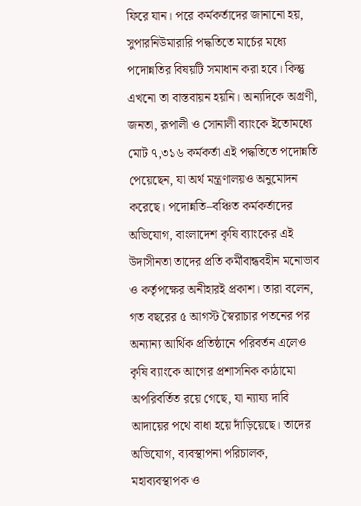ফিরে যান। পরে কর্মকর্তাদের জানানো হয়, সুপারনিউমারারি পদ্ধতিতে মার্চের মধ্যে পদোন্নতির বিষয়টি সমাধান করা হবে। কিন্তু এখনো তা বাস্তবায়ন হয়নি। অন্যদিকে অগ্রণী, জনতা, রূপালী ও সোনালী ব্যাংকে ইতোমধ্যে মোট ৭,৩১৬ কর্মকর্তা এই পদ্ধতিতে পদোন্নতি পেয়েছেন, যা অর্থ মন্ত্রণালয়ও অনুমোদন করেছে। পদোন্নতি–বঞ্চিত কর্মকর্তাদের অভিযোগ, বাংলাদেশ কৃষি ব্যাংকের এই উদাসীনতা তাদের প্রতি কর্মীবান্ধবহীন মনোভাব ও কর্তৃপক্ষের অনীহারই প্রকাশ। তারা বলেন, গত বছরের ৫ আগস্ট স্বৈরাচার পতনের পর অন্যান্য আর্থিক প্রতিষ্ঠানে পরিবর্তন এলেও কৃষি ব্যাংকে আগের প্রশাসনিক কাঠামো অপরিবর্তিত রয়ে গেছে, যা ন্যায্য দাবি আদায়ের পথে বাধা হয়ে দাঁড়িয়েছে। তাদের অভিযোগ, ব্যবস্থাপনা পরিচালক, মহাব্যবস্থাপক ও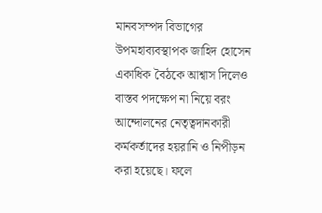মানবসম্পদ বিভাগের উপমহাব্যবস্থাপক জাহিদ হোসেন একাধিক বৈঠকে আশ্বাস দিলেও বাস্তব পদক্ষেপ না নিয়ে বরং আন্দোলনের নেতৃত্বদানকারী কর্মকর্তাদের হয়রানি ও নিপীড়ন করা হয়েছে। ফলে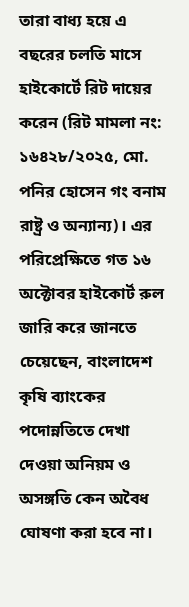তারা বাধ্য হয়ে এ বছরের চলতি মাসে হাইকোর্টে রিট দায়ের করেন (রিট মামলা নং: ১৬৪২৮/২০২৫, মো. পনির হোসেন গং বনাম রাষ্ট্র ও অন্যান্য)। এর পরিপ্রেক্ষিতে গত ১৬ অক্টোবর হাইকোর্ট রুল জারি করে জানতে চেয়েছেন, বাংলাদেশ কৃষি ব্যাংকের পদোন্নতিতে দেখা দেওয়া অনিয়ম ও অসঙ্গতি কেন অবৈধ ঘোষণা করা হবে না।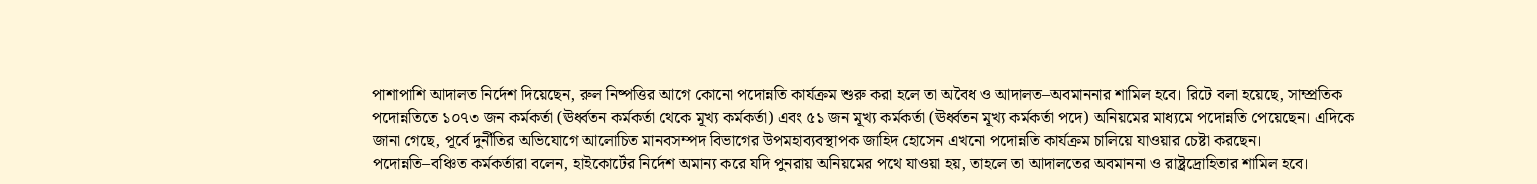পাশাপাশি আদালত নির্দেশ দিয়েছেন, রুল নিষ্পত্তির আগে কোনো পদোন্নতি কার্যক্রম শুরু করা হলে তা অবৈধ ও আদালত–অবমাননার শামিল হবে। রিটে বলা হয়েছে, সাম্প্রতিক পদোন্নতিতে ১০৭৩ জন কর্মকর্তা (ঊর্ধ্বতন কর্মকর্তা থেকে মূখ্য কর্মকর্তা) এবং ৫১ জন মূখ্য কর্মকর্তা (ঊর্ধ্বতন মূখ্য কর্মকর্তা পদে) অনিয়মের মাধ্যমে পদোন্নতি পেয়েছেন। এদিকে জানা গেছে, পূর্বে দুর্নীতির অভিযোগে আলোচিত মানবসম্পদ বিভাগের উপমহাব্যবস্থাপক জাহিদ হোসেন এখনো পদোন্নতি কার্যক্রম চালিয়ে যাওয়ার চেষ্টা করছেন। পদোন্নতি–বঞ্চিত কর্মকর্তারা বলেন, হাইকোর্টের নির্দেশ অমান্য করে যদি পুনরায় অনিয়মের পথে যাওয়া হয়, তাহলে তা আদালতের অবমাননা ও রাষ্ট্রদ্রোহিতার শামিল হবে।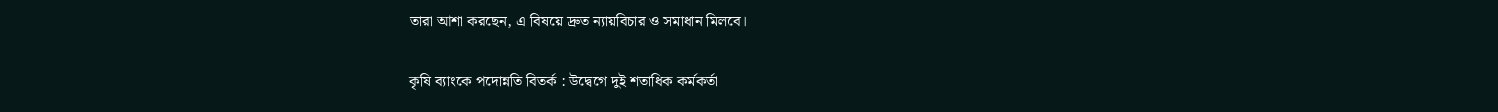তারা আশা করছেন, এ বিষয়ে দ্রুত ন্যায়বিচার ও সমাধান মিলবে।

কৃষি ব্যাংকে পদোন্নতি বিতর্ক : উদ্বেগে দুই শতাধিক কর্মকর্তা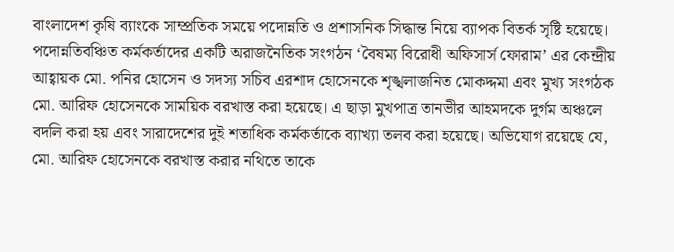বাংলাদেশ কৃষি ব্যাংকে সাম্প্রতিক সময়ে পদোন্নতি ও প্রশাসনিক সিদ্ধান্ত নিয়ে ব্যাপক বিতর্ক সৃষ্টি হয়েছে। পদোন্নতিবঞ্চিত কর্মকর্তাদের একটি অরাজনৈতিক সংগঠন ‘বৈষম্য বিরোধী অফিসার্স ফোরাম’ এর কেন্দ্রীয় আহ্বায়ক মো. পনির হোসেন ও সদস্য সচিব এরশাদ হোসেনকে শৃঙ্খলাজনিত মোকদ্দমা এবং মুখ্য সংগঠক মো. আরিফ হোসেনকে সাময়িক বরখাস্ত করা হয়েছে। এ ছাড়া মুখপাত্র তানভীর আহমদকে দুর্গম অঞ্চলে বদলি করা হয় এবং সারাদেশের দুই শতাধিক কর্মকর্তাকে ব্যাখ্যা তলব করা হয়েছে। অভিযোগ রয়েছে যে, মো. আরিফ হোসেনকে বরখাস্ত করার নথিতে তাকে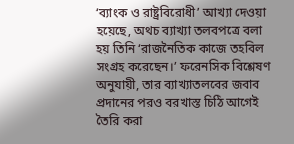‘ব্যাংক ও রাষ্ট্রবিরোধী’ আখ্যা দেওয়া হয়েছে, অথচ ব্যাখ্যা তলবপত্রে বলা হয় তিনি ‘রাজনৈতিক কাজে তহবিল সংগ্রহ করেছেন।’ ফরেনসিক বিশ্লেষণ অনুযায়ী, তার ব্যাখ্যাতলবের জবাব প্রদানের পরও বরখাস্ত চিঠি আগেই তৈরি করা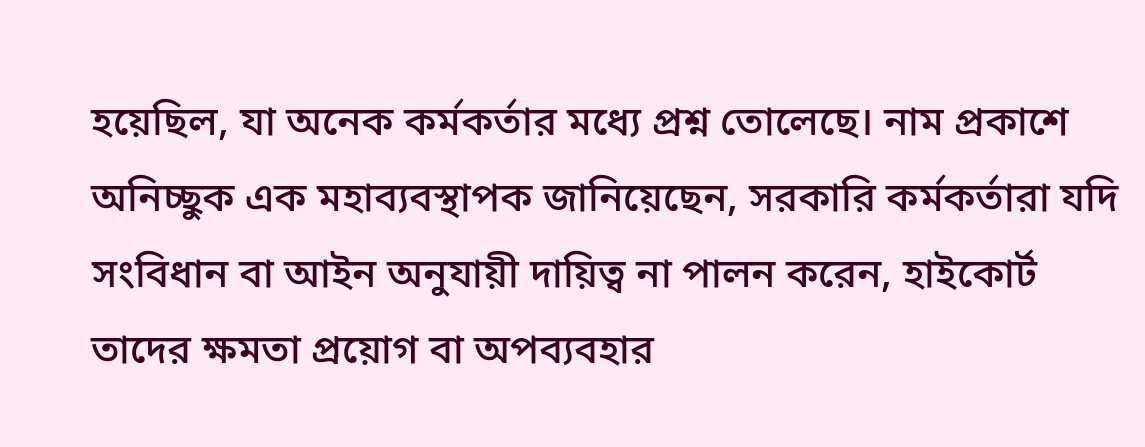হয়েছিল, যা অনেক কর্মকর্তার মধ্যে প্রশ্ন তোলেছে। নাম প্রকাশে অনিচ্ছুক এক মহাব্যবস্থাপক জানিয়েছেন, সরকারি কর্মকর্তারা যদি সংবিধান বা আইন অনুযায়ী দায়িত্ব না পালন করেন, হাইকোর্ট তাদের ক্ষমতা প্রয়োগ বা অপব্যবহার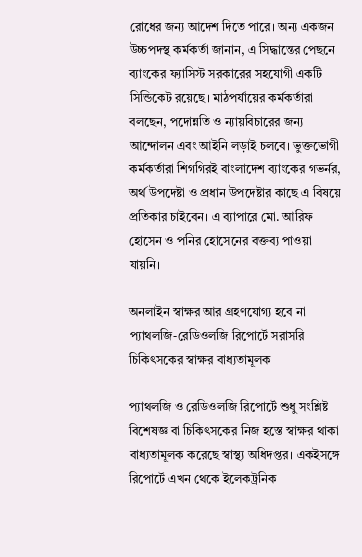রোধের জন্য আদেশ দিতে পারে। অন্য একজন উচ্চপদস্থ কর্মকর্তা জানান, এ সিদ্ধান্তের পেছনে ব্যাংকের ফ্যাসিস্ট সরকারের সহযোগী একটি সিন্ডিকেট রয়েছে। মাঠপর্যায়ের কর্মকর্তারা বলছেন, পদোন্নতি ও ন্যায়বিচারের জন্য আন্দোলন এবং আইনি লড়াই চলবে। ভুক্তভোগী কর্মকর্তারা শিগগিরই বাংলাদেশ ব্যাংকের গভর্নর, অর্থ উপদেষ্টা ও প্রধান উপদেষ্টার কাছে এ বিষয়ে প্রতিকার চাইবেন। এ ব্যাপারে মো. আরিফ হোসেন ও পনির হোসেনের বক্তব্য পাওয়া যায়নি।

অনলাইন স্বাক্ষর আর গ্রহণযোগ্য হবে না প্যাথলজি-রেডিওলজি রিপোর্টে সরাসরি চিকিৎসকের স্বাক্ষর বাধ্যতামূলক

প্যাথলজি ও রেডিওলজি রিপোর্টে শুধু সংশ্লিষ্ট বিশেষজ্ঞ বা চিকিৎসকের নিজ হস্তে স্বাক্ষর থাকা বাধ্যতামূলক করেছে স্বাস্থ্য অধিদপ্তর। একইসঙ্গে রিপোর্টে এখন থেকে ইলেকট্রনিক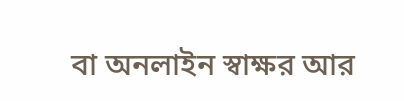বা অনলাইন স্বাক্ষর আর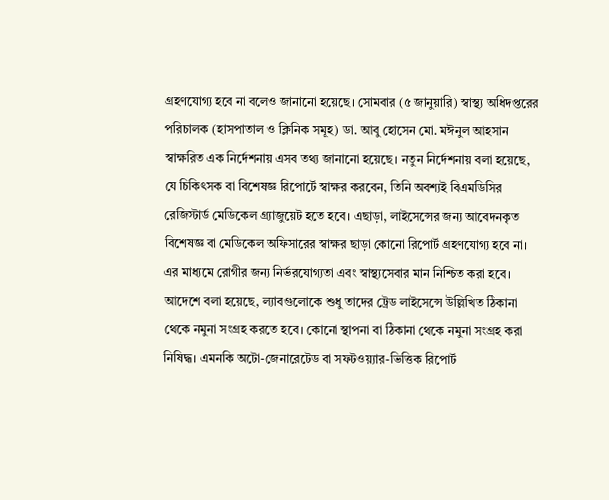গ্রহণযোগ্য হবে না বলেও জানানো হয়েছে। সোমবার (৫ জানুয়ারি) স্বাস্থ্য অধিদপ্তরের পরিচালক (হাসপাতাল ও ক্লিনিক সমূহ) ডা. আবু হোসেন মো. মঈনুল আহসান স্বাক্ষরিত এক নির্দেশনায় এসব তথ্য জানানো হয়েছে। নতুন নির্দেশনায় বলা হয়েছে, যে চিকিৎসক বা বিশেষজ্ঞ রিপোর্টে স্বাক্ষর করবেন, তিনি অবশ্যই বিএমডিসির রেজিস্টার্ড মেডিকেল গ্র্যাজুয়েট হতে হবে। এছাড়া, লাইসেন্সের জন্য আবেদনকৃত বিশেষজ্ঞ বা মেডিকেল অফিসারের স্বাক্ষর ছাড়া কোনো রিপোর্ট গ্রহণযোগ্য হবে না। এর মাধ্যমে রোগীর জন্য নির্ভরযোগ্যতা এবং স্বাস্থ্যসেবার মান নিশ্চিত করা হবে। আদেশে বলা হয়েছে, ল্যাবগুলোকে শুধু তাদের ট্রেড লাইসেন্সে উল্লিখিত ঠিকানা থেকে নমুনা সংগ্রহ করতে হবে। কোনো স্থাপনা বা ঠিকানা থেকে নমুনা সংগ্রহ করা নিষিদ্ধ। এমনকি অটো-জেনারেটেড বা সফটওয়্যার-ভিত্তিক রিপোর্ট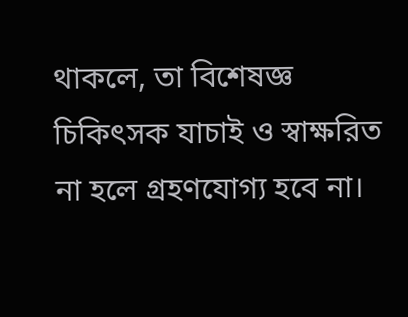থাকলে, তা বিশেষজ্ঞ চিকিৎসক যাচাই ও স্বাক্ষরিত না হলে গ্রহণযোগ্য হবে না।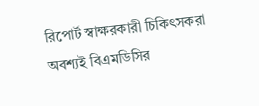রিপোর্ট স্বাক্ষরকারী চিকিৎসকরা অবশ্যই বিএমডিসির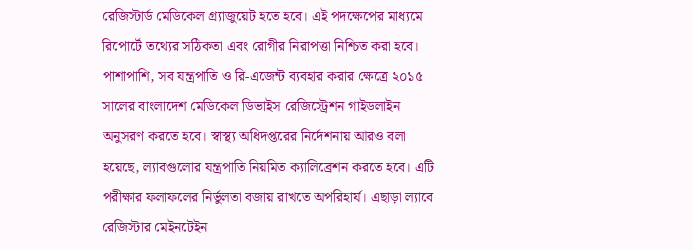রেজিস্টার্ড মেডিকেল গ্র্যাজুয়েট হতে হবে। এই পদক্ষেপের মাধ্যমে রিপোর্টে তথ্যের সঠিকতা এবং রোগীর নিরাপত্তা নিশ্চিত করা হবে। পাশাপাশি, সব যন্ত্রপাতি ও রি-এজেন্ট ব্যবহার করার ক্ষেত্রে ২০১৫ সালের বাংলাদেশ মেডিকেল ডিভাইস রেজিস্ট্রেশন গাইডলাইন অনুসরণ করতে হবে। স্বাস্থ্য অধিদপ্তরের নির্দেশনায় আরও বলা হয়েছে, ল্যাবগুলোর যন্ত্রপাতি নিয়মিত ক্যালিব্রেশন করতে হবে। এটি পরীক্ষার ফলাফলের নির্ভুলতা বজায় রাখতে অপরিহার্য। এছাড়া ল্যাবে রেজিস্টার মেইনটেইন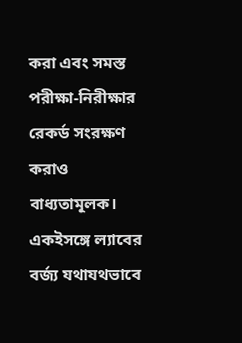করা এবং সমস্ত পরীক্ষা-নিরীক্ষার রেকর্ড সংরক্ষণ করাও বাধ্যতামূলক। একইসঙ্গে ল্যাবের বর্জ্য যথাযথভাবে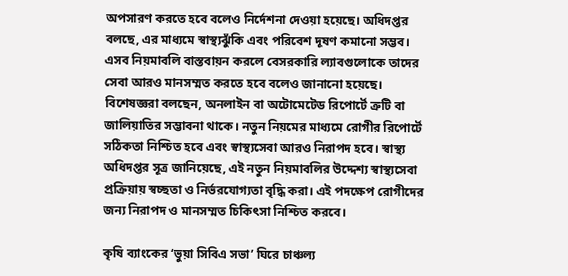অপসারণ করতে হবে বলেও নির্দেশনা দেওয়া হয়েছে। অধিদপ্তর বলছে, এর মাধ্যমে স্বাস্থ্যঝুঁকি এবং পরিবেশ দূষণ কমানো সম্ভব। এসব নিয়মাবলি বাস্তবায়ন করলে বেসরকারি ল্যাবগুলোকে তাদের সেবা আরও মানসম্মত করতে হবে বলেও জানানো হয়েছে। বিশেষজ্ঞরা বলছেন, অনলাইন বা অটোমেটেড রিপোর্টে ত্রুটি বা জালিয়াতির সম্ভাবনা থাকে। নতুন নিয়মের মাধ্যমে রোগীর রিপোর্টে সঠিকতা নিশ্চিত হবে এবং স্বাস্থ্যসেবা আরও নিরাপদ হবে। স্বাস্থ্য অধিদপ্তর সূত্র জানিয়েছে, এই নতুন নিয়মাবলির উদ্দেশ্য স্বাস্থ্যসেবা প্রক্রিয়ায় স্বচ্ছতা ও নির্ভরযোগ্যতা বৃদ্ধি করা। এই পদক্ষেপ রোগীদের জন্য নিরাপদ ও মানসম্মত চিকিৎসা নিশ্চিত করবে।

কৃষি ব্যাংকের ‘ভুয়া সিবিএ সভা’ ঘিরে চাঞ্চল্য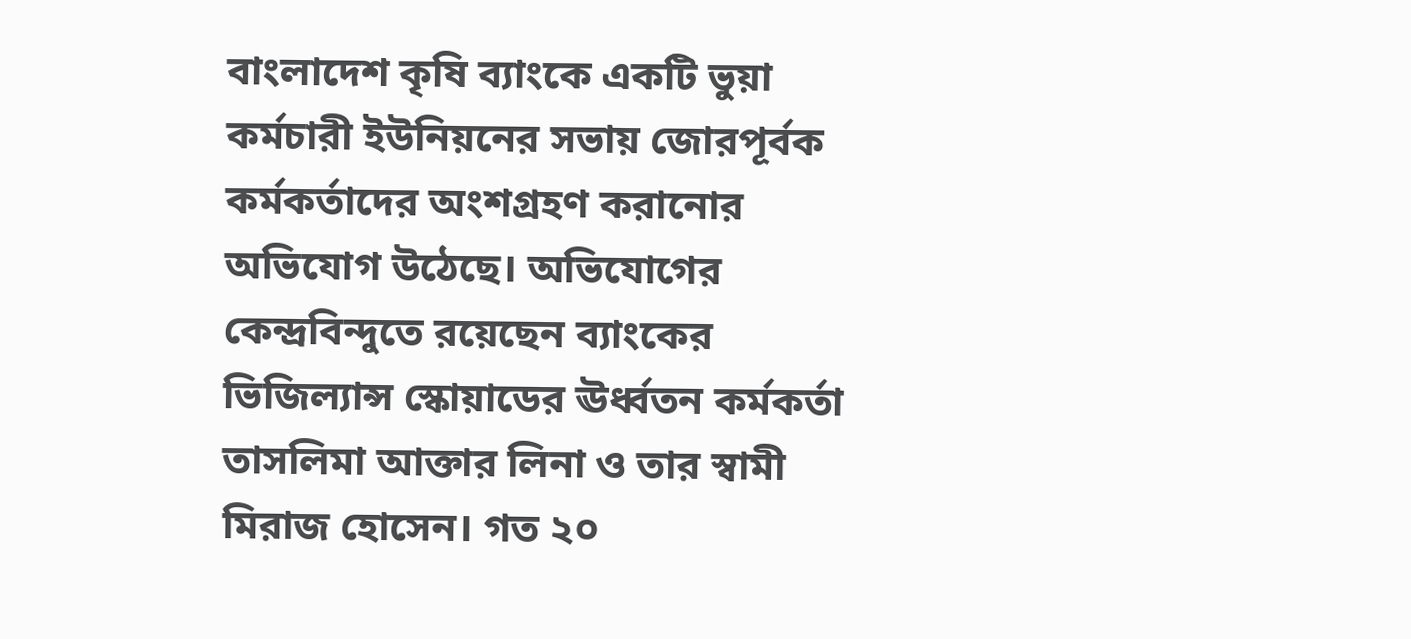বাংলাদেশ কৃষি ব্যাংকে একটি ভুয়া কর্মচারী ইউনিয়নের সভায় জোরপূর্বক কর্মকর্তাদের অংশগ্রহণ করানোর অভিযোগ উঠেছে। অভিযোগের কেন্দ্রবিন্দুতে রয়েছেন ব্যাংকের ভিজিল্যান্স স্কোয়াডের ঊর্ধ্বতন কর্মকর্তা তাসলিমা আক্তার লিনা ও তার স্বামী মিরাজ হোসেন। গত ২০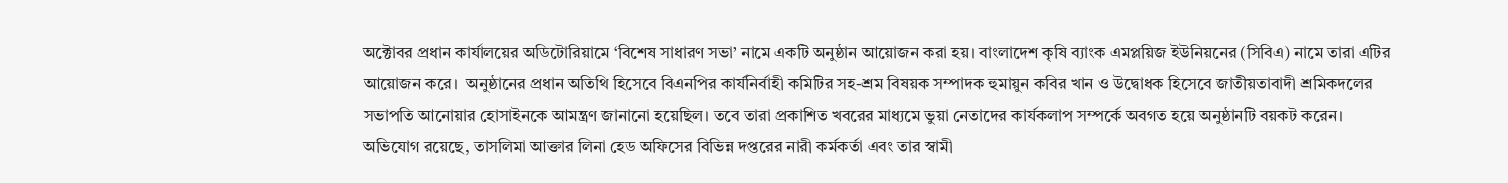অক্টোবর প্রধান কার্যালয়ের অডিটোরিয়ামে ‘বিশেষ সাধারণ সভা’ নামে একটি অনুষ্ঠান আয়োজন করা হয়। বাংলাদেশ কৃষি ব্যাংক এমপ্লয়িজ ইউনিয়নের (সিবিএ) নামে তারা এটির আয়োজন করে।  অনুষ্ঠানের প্রধান অতিথি হিসেবে বিএনপির কার্যনির্বাহী কমিটির সহ-শ্রম বিষয়ক সম্পাদক হুমায়ুন কবির খান ও উদ্বোধক হিসেবে জাতীয়তাবাদী শ্রমিকদলের সভাপতি আনোয়ার হোসাইনকে আমন্ত্রণ জানানো হয়েছিল। তবে তারা প্রকাশিত খবরের মাধ্যমে ভুয়া নেতাদের কার্যকলাপ সম্পর্কে অবগত হয়ে অনুষ্ঠানটি বয়কট করেন। অভিযোগ রয়েছে, তাসলিমা আক্তার লিনা হেড অফিসের বিভিন্ন দপ্তরের নারী কর্মকর্তা এবং তার স্বামী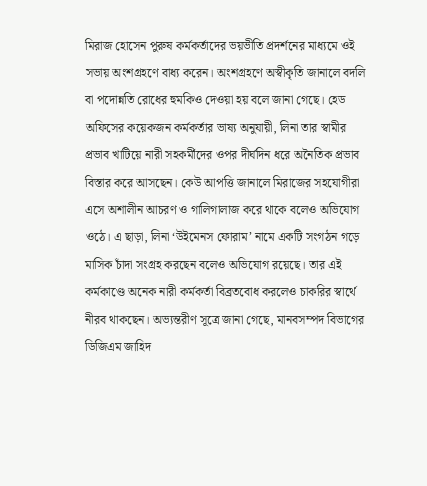মিরাজ হোসেন পুরুষ কর্মকর্তাদের ভয়ভীতি প্রদর্শনের মাধ্যমে ওই সভায় অংশগ্রহণে বাধ্য করেন। অংশগ্রহণে অস্বীকৃতি জানালে বদলি বা পদোন্নতি রোধের হুমকিও দেওয়া হয় বলে জানা গেছে। হেড অফিসের কয়েকজন কর্মকর্তার ভাষ্য অনুযায়ী, লিনা তার স্বামীর প্রভাব খাটিয়ে নারী সহকর্মীদের ওপর দীর্ঘদিন ধরে অনৈতিক প্রভাব বিস্তার করে আসছেন। কেউ আপত্তি জানালে মিরাজের সহযোগীরা এসে অশালীন আচরণ ও গালিগালাজ করে থাকে বলেও অভিযোগ ওঠে। এ ছাড়া, লিনা ‘উইমেনস ফোরাম’ নামে একটি সংগঠন গড়ে মাসিক চাঁদা সংগ্রহ করছেন বলেও অভিযোগ রয়েছে। তার এই কর্মকাণ্ডে অনেক নারী কর্মকর্তা বিব্রতবোধ করলেও চাকরির স্বার্থে নীরব থাকছেন। অভ্যন্তরীণ সূত্রে জানা গেছে, মানবসম্পদ বিভাগের ডিজিএম জাহিদ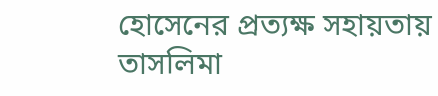হোসেনের প্রত্যক্ষ সহায়তায় তাসলিমা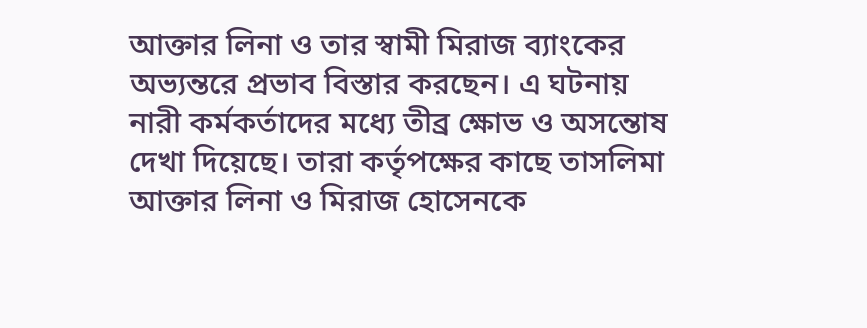আক্তার লিনা ও তার স্বামী মিরাজ ব্যাংকের অভ্যন্তরে প্রভাব বিস্তার করছেন। এ ঘটনায় নারী কর্মকর্তাদের মধ্যে তীব্র ক্ষোভ ও অসন্তোষ দেখা দিয়েছে। তারা কর্তৃপক্ষের কাছে তাসলিমা আক্তার লিনা ও মিরাজ হোসেনকে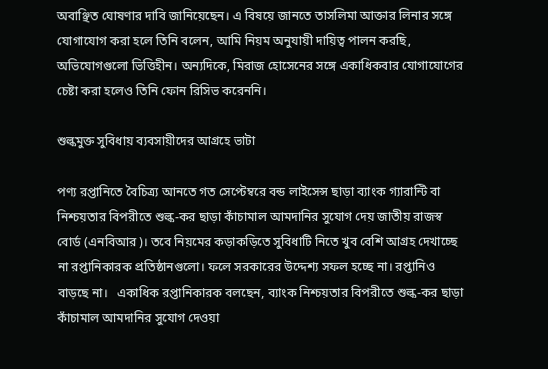অবাঞ্ছিত ঘোষণার দাবি জানিয়েছেন। এ বিষয়ে জানতে তাসলিমা আক্তার লিনার সঙ্গে যোগাযোগ করা হলে তিনি বলেন, আমি নিয়ম অনুযায়ী দায়িত্ব পালন করছি, অভিযোগগুলো ভিত্তিহীন। অন্যদিকে, মিরাজ হোসেনের সঙ্গে একাধিকবার যোগাযোগের চেষ্টা করা হলেও তিনি ফোন রিসিভ করেননি।

শুল্কমুক্ত সুবিধায় ব্যবসায়ীদের আগ্রহে ভাটা

পণ্য রপ্তানিতে বৈচিত্র্য আনতে গত সেপ্টেম্বরে বন্ড লাইসেন্স ছাড়া ব্যাংক গ্যারান্টি বা নিশ্চয়তার বিপরীতে শুল্ক-কর ছাড়া কাঁচামাল আমদানির সুযোগ দেয় জাতীয় রাজস্ব বোর্ড (এনবিআর)। তবে নিয়মের কড়াকড়িতে সুবিধাটি নিতে খুব বেশি আগ্রহ দেখাচ্ছে না রপ্তানিকারক প্রতিষ্ঠানগুলো। ফলে সরকারের উদ্দেশ্য সফল হচ্ছে না। রপ্তানিও বাড়ছে না।   একাধিক রপ্তানিকারক বলছেন, ব্যাংক নিশ্চয়তার বিপরীতে শুল্ক-কর ছাড়া কাঁচামাল আমদানির সুযোগ দেওয়া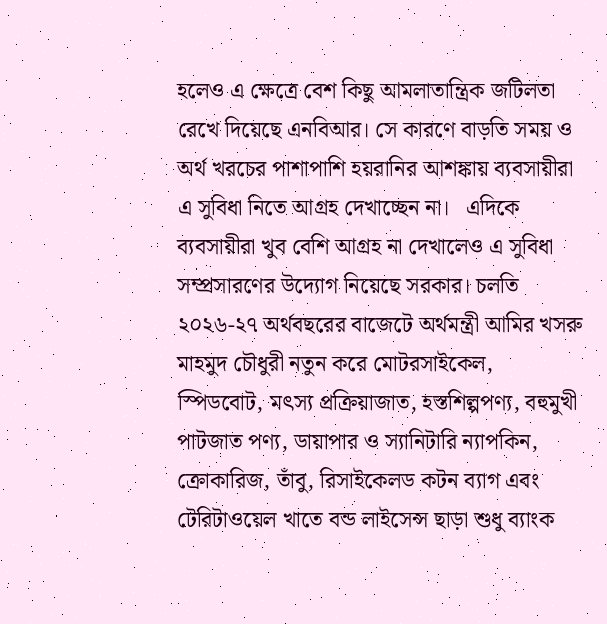হলেও এ ক্ষেত্রে বেশ কিছু আমলাতান্ত্রিক জটিলতা রেখে দিয়েছে এনবিআর। সে কারণে বাড়তি সময় ও অর্থ খরচের পাশাপাশি হয়রানির আশঙ্কায় ব্যবসায়ীরা এ সুবিধা নিতে আগ্রহ দেখাচ্ছেন না।   এদিকে ব্যবসায়ীরা খুব বেশি আগ্রহ না দেখালেও এ সুবিধা সম্প্রসারণের উদ্যোগ নিয়েছে সরকার। চলতি ২০২৬-২৭ অর্থবছরের বাজেটে অর্থমন্ত্রী আমির খসরু মাহমুদ চৌধুরী নতুন করে মোটরসাইকেল, স্পিডবোট, মৎস্য প্রক্রিয়াজাত, হস্তশিল্পপণ্য, বহুমুখী পাটজাত পণ্য, ডায়াপার ও স্যানিটারি ন্যাপকিন, ক্রোকারিজ, তাঁবু, রিসাইকেলড কটন ব্যাগ এবং টেরিটাওয়েল খাতে বন্ড লাইসেন্স ছাড়া শুধু ব্যাংক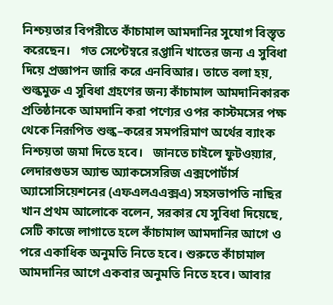নিশ্চয়তার বিপরীতে কাঁচামাল আমদানির সুযোগ বিস্তৃত করেছেন।   গত সেপ্টেম্বরে রপ্তানি খাতের জন্য এ সুবিধা দিয়ে প্রজ্ঞাপন জারি করে এনবিআর। তাতে বলা হয়, শুল্কমুক্ত এ সুবিধা গ্রহণের জন্য কাঁচামাল আমদানিকারক প্রতিষ্ঠানকে আমদানি করা পণ্যের ওপর কাস্টমসের পক্ষ থেকে নিরূপিত শুল্ক–করের সমপরিমাণ অর্থের ব্যাংক নিশ্চয়তা জমা দিতে হবে।   জানতে চাইলে ফুটওয়্যার, লেদারগুডস অ্যান্ড অ্যাকসেসরিজ এক্সপোর্টার্স অ্যাসোসিয়েশনের (এফএলএএক্সএ) সহসভাপতি নাছির খান প্রথম আলোকে বলেন, সরকার যে সুবিধা দিয়েছে, সেটি কাজে লাগাতে হলে কাঁচামাল আমদানির আগে ও পরে একাধিক অনুমতি নিতে হবে। শুরুতে কাঁচামাল আমদানির আগে একবার অনুমতি নিতে হবে। আবার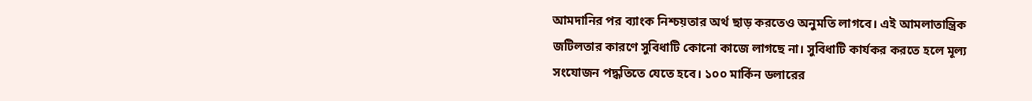আমদানির পর ব্যাংক নিশ্চয়তার অর্থ ছাড় করতেও অনুমতি লাগবে। এই আমলাতান্ত্রিক জটিলতার কারণে সুবিধাটি কোনো কাজে লাগছে না। সুবিধাটি কার্যকর করতে হলে মূল্য সংযোজন পদ্ধতিতে যেতে হবে। ১০০ মার্কিন ডলারের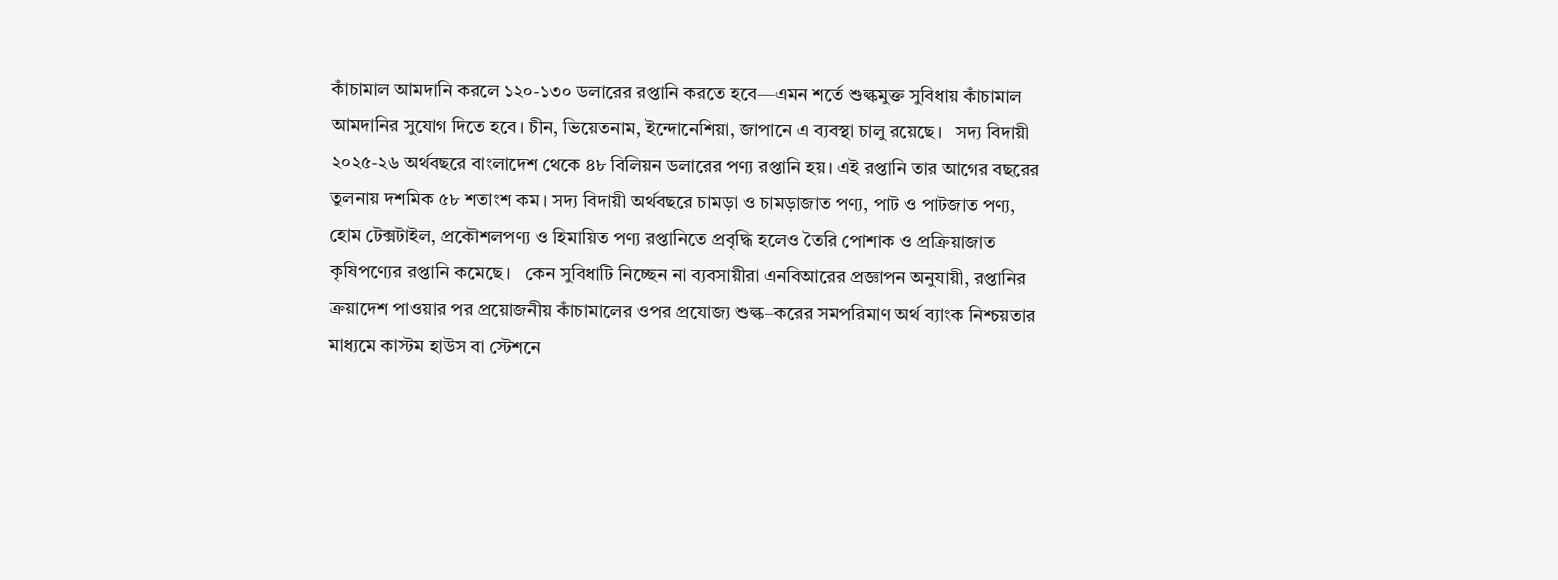কাঁচামাল আমদানি করলে ১২০-১৩০ ডলারের রপ্তানি করতে হবে—এমন শর্তে শুল্কমুক্ত সুবিধায় কাঁচামাল আমদানির সুযোগ দিতে হবে। চীন, ভিয়েতনাম, ইন্দোনেশিয়া, জাপানে এ ব্যবস্থা চালু রয়েছে।   সদ্য বিদায়ী ২০২৫-২৬ অর্থবছরে বাংলাদেশ থেকে ৪৮ বিলিয়ন ডলারের পণ্য রপ্তানি হয়। এই রপ্তানি তার আগের বছরের তুলনায় দশমিক ৫৮ শতাংশ কম। সদ্য বিদায়ী অর্থবছরে চামড়া ও চামড়াজাত পণ্য, পাট ও পাটজাত পণ্য, হোম টেক্সটাইল, প্রকৌশলপণ্য ও হিমায়িত পণ্য রপ্তানিতে প্রবৃদ্ধি হলেও তৈরি পোশাক ও প্রক্রিয়াজাত কৃষিপণ্যের রপ্তানি কমেছে।   কেন সুবিধাটি নিচ্ছেন না ব্যবসায়ীরা এনবিআরের প্রজ্ঞাপন অনুযায়ী, রপ্তানির ক্রয়াদেশ পাওয়ার পর প্রয়োজনীয় কাঁচামালের ওপর প্রযোজ্য শুল্ক–করের সমপরিমাণ অর্থ ব্যাংক নিশ্চয়তার মাধ্যমে কাস্টম হাউস বা স্টেশনে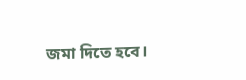জমা দিতে হবে।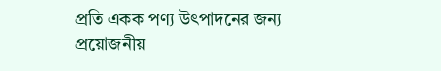প্রতি একক পণ্য উৎপাদনের জন্য প্রয়োজনীয়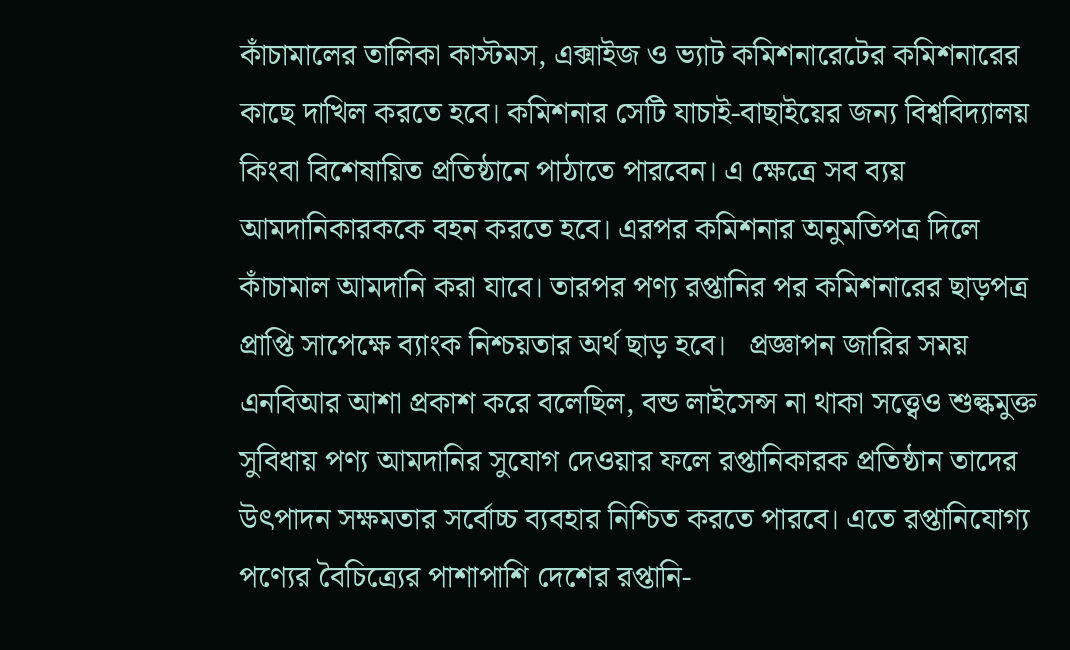কাঁচামালের তালিকা কাস্টমস, এক্সাইজ ও ভ্যাট কমিশনারেটের কমিশনারের কাছে দাখিল করতে হবে। কমিশনার সেটি যাচাই-বাছাইয়ের জন্য বিশ্ববিদ্যালয় কিংবা বিশেষায়িত প্রতিষ্ঠানে পাঠাতে পারবেন। এ ক্ষেত্রে সব ব্যয় আমদানিকারককে বহন করতে হবে। এরপর কমিশনার অনুমতিপত্র দিলে কাঁচামাল আমদানি করা যাবে। তারপর পণ্য রপ্তানির পর কমিশনারের ছাড়পত্র প্রাপ্তি সাপেক্ষে ব্যাংক নিশ্চয়তার অর্থ ছাড় হবে।   প্রজ্ঞাপন জারির সময় এনবিআর আশা প্রকাশ করে বলেছিল, বন্ড লাইসেন্স না থাকা সত্ত্বেও শুল্কমুক্ত সুবিধায় পণ্য আমদানির সুযোগ দেওয়ার ফলে রপ্তানিকারক প্রতিষ্ঠান তাদের উৎপাদন সক্ষমতার সর্বোচ্চ ব্যবহার নিশ্চিত করতে পারবে। এতে রপ্তানিযোগ্য পণ্যের বৈচিত্র্যের পাশাপাশি দেশের রপ্তানি-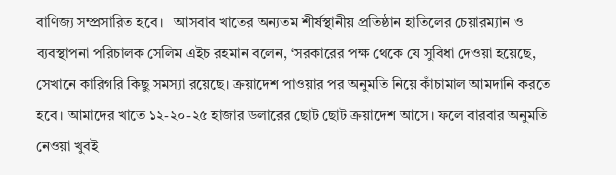বাণিজ্য সম্প্রসারিত হবে।   আসবাব খাতের অন্যতম শীর্ষস্থানীয় প্রতিষ্ঠান হাতিলের চেয়ারম্যান ও ব্যবস্থাপনা পরিচালক সেলিম এইচ রহমান বলেন, ‘সরকারের পক্ষ থেকে যে সুবিধা দেওয়া হয়েছে, সেখানে কারিগরি কিছু সমস্যা রয়েছে। ক্রয়াদেশ পাওয়ার পর অনুমতি নিয়ে কাঁচামাল আমদানি করতে হবে। আমাদের খাতে ১২-২০-২৫ হাজার ডলারের ছোট ছোট ক্রয়াদেশ আসে। ফলে বারবার অনুমতি নেওয়া খুবই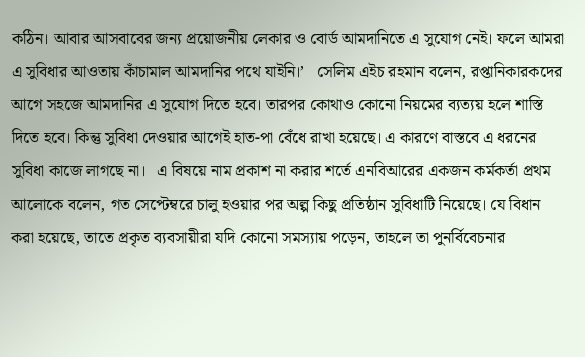কঠিন। আবার আসবাবের জন্য প্রয়োজনীয় লেকার ও বোর্ড আমদানিতে এ সুযোগ নেই। ফলে আমরা এ সুবিধার আওতায় কাঁচামাল আমদানির পথে যাইনি।’   সেলিম এইচ রহমান বলেন, রপ্তানিকারকদের আগে সহজে আমদানির এ সুযোগ দিতে হবে। তারপর কোথাও কোনো নিয়মের ব্যত্যয় হলে শাস্তি দিতে হবে। কিন্তু সুবিধা দেওয়ার আগেই হাত-পা বেঁধে রাখা হয়েছে। এ কারণে বাস্তবে এ ধরনের সুবিধা কাজে লাগছে না।   এ বিষয়ে নাম প্রকাশ না করার শর্তে এনবিআরের একজন কর্মকর্তা প্রথম আলোকে বলেন, গত সেপ্টেম্বরে চালু হওয়ার পর অল্প কিছু প্রতিষ্ঠান সুবিধাটি নিয়েছে। যে বিধান করা হয়েছে, তাতে প্রকৃত ব্যবসায়ীরা যদি কোনো সমস্যায় পড়েন, তাহলে তা পুনর্বিবেচনার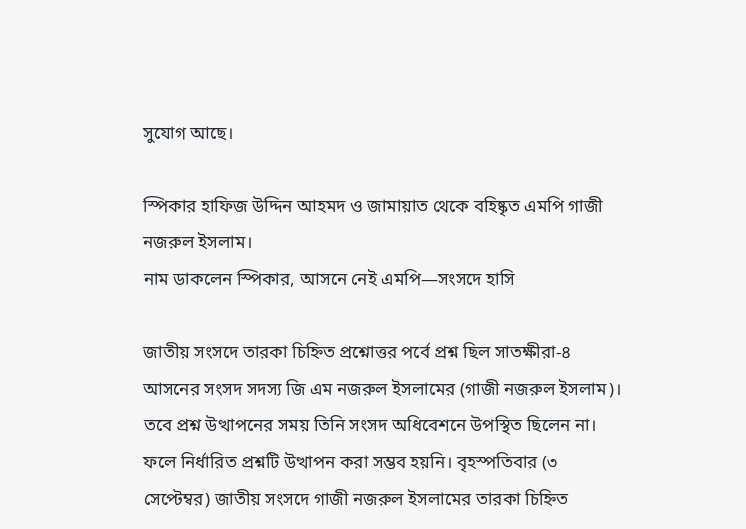সুযোগ আছে।

স্পিকার হাফিজ উদ্দিন আহমদ ও জামায়াত থেকে বহিষ্কৃত এমপি গাজী নজরুল ইসলাম।
নাম ডাকলেন স্পিকার, আসনে নেই এমপি—সংসদে হাসি

জাতীয় সংসদে তারকা চিহ্নিত প্রশ্নোত্তর পর্বে প্রশ্ন ছিল সাতক্ষীরা-৪ আসনের সংসদ সদস্য জি এম নজরুল ইসলামের (গাজী নজরুল ইসলাম)। তবে প্রশ্ন উত্থাপনের সময় তিনি সংসদ অধিবেশনে উপস্থিত ছিলেন না। ফলে নির্ধারিত প্রশ্নটি উত্থাপন করা সম্ভব হয়নি। বৃহস্পতিবার (৩ সেপ্টেম্বর) জাতীয় সংসদে গাজী নজরুল ইসলামের তারকা চিহ্নিত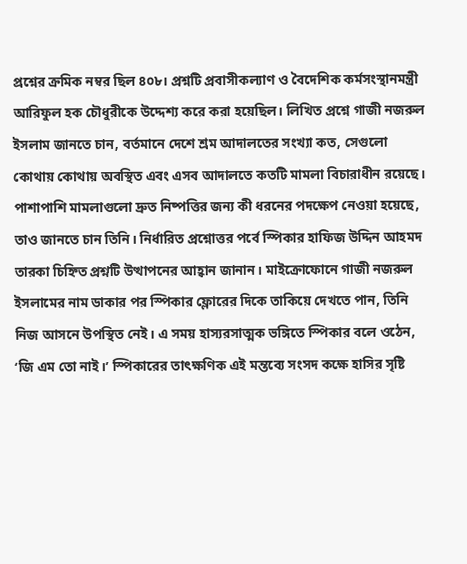প্রশ্নের ক্রমিক নম্বর ছিল ৪০৮। প্রশ্নটি প্রবাসীকল্যাণ ও বৈদেশিক কর্মসংস্থানমন্ত্রী আরিফুল হক চৌধুরীকে উদ্দেশ্য করে করা হয়েছিল। লিখিত প্রশ্নে গাজী নজরুল ইসলাম জানতে চান, বর্তমানে দেশে শ্রম আদালতের সংখ্যা কত, সেগুলো কোথায় কোথায় অবস্থিত এবং এসব আদালতে কতটি মামলা বিচারাধীন রয়েছে। পাশাপাশি মামলাগুলো দ্রুত নিষ্পত্তির জন্য কী ধরনের পদক্ষেপ নেওয়া হয়েছে, তাও জানতে চান তিনি। নির্ধারিত প্রশ্নোত্তর পর্বে স্পিকার হাফিজ উদ্দিন আহমদ তারকা চিহ্নিত প্রশ্নটি উত্থাপনের আহ্বান জানান। মাইক্রোফোনে গাজী নজরুল ইসলামের নাম ডাকার পর স্পিকার ফ্লোরের দিকে তাকিয়ে দেখতে পান, তিনি নিজ আসনে উপস্থিত নেই। এ সময় হাস্যরসাত্মক ভঙ্গিতে স্পিকার বলে ওঠেন, ‘জি এম তো নাই।’ স্পিকারের তাৎক্ষণিক এই মন্তব্যে সংসদ কক্ষে হাসির সৃষ্টি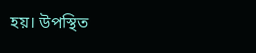হয়। উপস্থিত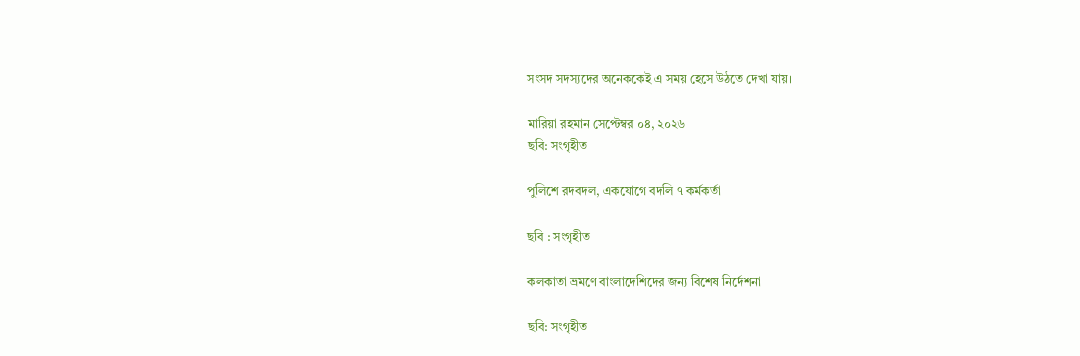সংসদ সদস্যদের অনেককেই এ সময় হেসে উঠতে দেখা যায়।

মারিয়া রহমান সেপ্টেম্বর ০৪, ২০২৬
ছবি: সংগৃহীত

পুলিশে রদবদল, একযোগে বদলি ৭ কর্মকর্তা

ছবি : সংগৃহীত

কলকাতা ভ্রমণে বাংলাদেশিদের জন্য বিশেষ নির্দেশনা

ছবি: সংগৃহীত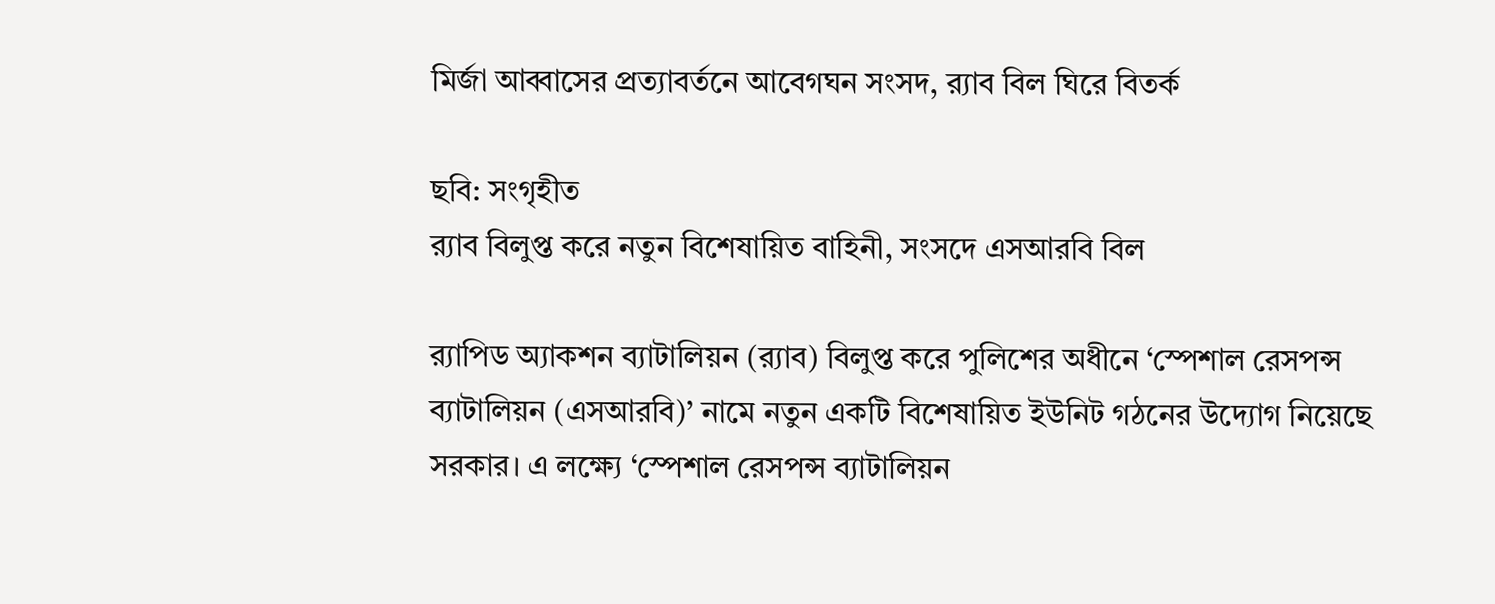মির্জা আব্বাসের প্রত্যাবর্তনে আবেগঘন সংসদ, র‍্যাব বিল ঘিরে বিতর্ক

ছবি: সংগৃহীত
র‍্যাব বিলুপ্ত করে নতুন বিশেষায়িত বাহিনী, সংসদে এসআরবি বিল

র‍্যাপিড অ্যাকশন ব্যাটালিয়ন (র‍্যাব) বিলুপ্ত করে পুলিশের অধীনে ‘স্পেশাল রেসপন্স ব্যাটালিয়ন (এসআরবি)’ নামে নতুন একটি বিশেষায়িত ইউনিট গঠনের উদ্যোগ নিয়েছে সরকার। এ লক্ষ্যে ‘স্পেশাল রেসপন্স ব্যাটালিয়ন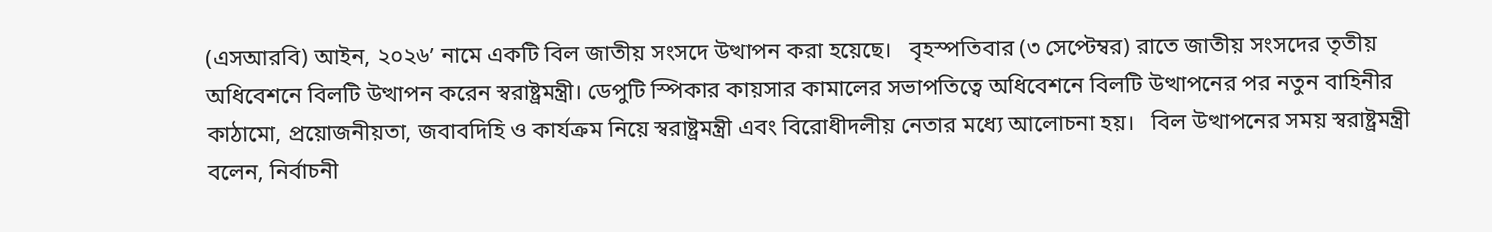(এসআরবি) আইন, ২০২৬’ নামে একটি বিল জাতীয় সংসদে উত্থাপন করা হয়েছে।   বৃহস্পতিবার (৩ সেপ্টেম্বর) রাতে জাতীয় সংসদের তৃতীয় অধিবেশনে বিলটি উত্থাপন করেন স্বরাষ্ট্রমন্ত্রী। ডেপুটি স্পিকার কায়সার কামালের সভাপতিত্বে অধিবেশনে বিলটি উত্থাপনের পর নতুন বাহিনীর কাঠামো, প্রয়োজনীয়তা, জবাবদিহি ও কার্যক্রম নিয়ে স্বরাষ্ট্রমন্ত্রী এবং বিরোধীদলীয় নেতার মধ্যে আলোচনা হয়।   বিল উত্থাপনের সময় স্বরাষ্ট্রমন্ত্রী বলেন, নির্বাচনী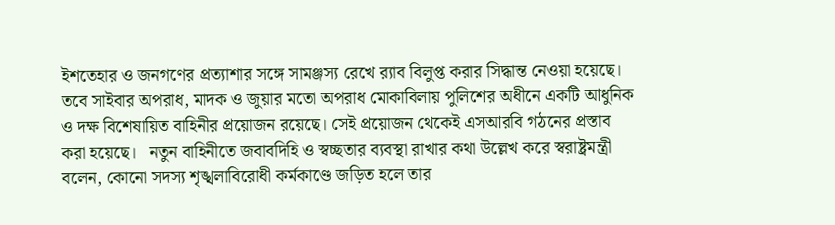ইশতেহার ও জনগণের প্রত্যাশার সঙ্গে সামঞ্জস্য রেখে র‍্যাব বিলুপ্ত করার সিদ্ধান্ত নেওয়া হয়েছে। তবে সাইবার অপরাধ, মাদক ও জুয়ার মতো অপরাধ মোকাবিলায় পুলিশের অধীনে একটি আধুনিক ও দক্ষ বিশেষায়িত বাহিনীর প্রয়োজন রয়েছে। সেই প্রয়োজন থেকেই এসআরবি গঠনের প্রস্তাব করা হয়েছে।   নতুন বাহিনীতে জবাবদিহি ও স্বচ্ছতার ব্যবস্থা রাখার কথা উল্লেখ করে স্বরাষ্ট্রমন্ত্রী বলেন, কোনো সদস্য শৃঙ্খলাবিরোধী কর্মকাণ্ডে জড়িত হলে তার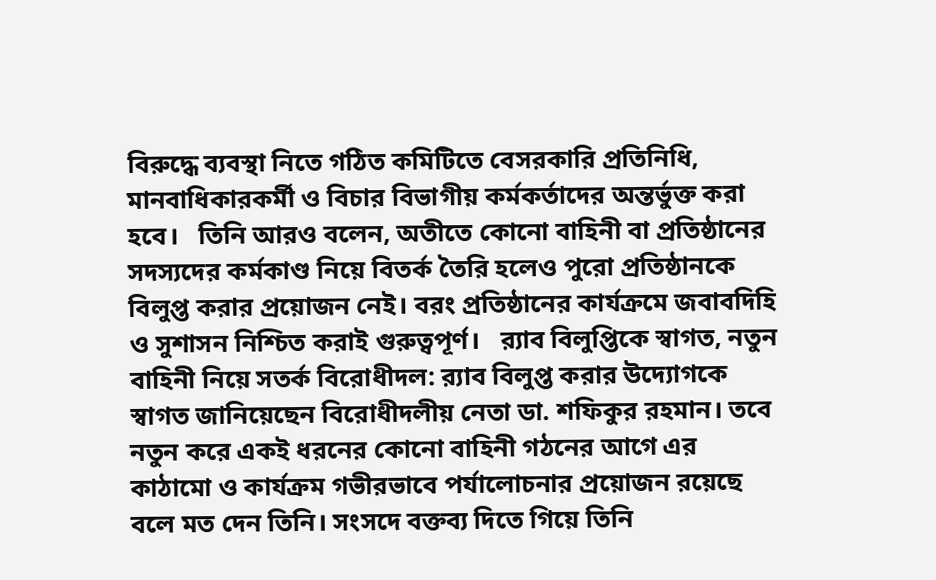বিরুদ্ধে ব্যবস্থা নিতে গঠিত কমিটিতে বেসরকারি প্রতিনিধি, মানবাধিকারকর্মী ও বিচার বিভাগীয় কর্মকর্তাদের অন্তর্ভুক্ত করা হবে।   তিনি আরও বলেন, অতীতে কোনো বাহিনী বা প্রতিষ্ঠানের সদস্যদের কর্মকাণ্ড নিয়ে বিতর্ক তৈরি হলেও পুরো প্রতিষ্ঠানকে বিলুপ্ত করার প্রয়োজন নেই। বরং প্রতিষ্ঠানের কার্যক্রমে জবাবদিহি ও সুশাসন নিশ্চিত করাই গুরুত্বপূর্ণ।   র‍্যাব বিলুপ্তিকে স্বাগত, নতুন বাহিনী নিয়ে সতর্ক বিরোধীদল: র‍্যাব বিলুপ্ত করার উদ্যোগকে স্বাগত জানিয়েছেন বিরোধীদলীয় নেতা ডা. শফিকুর রহমান। তবে নতুন করে একই ধরনের কোনো বাহিনী গঠনের আগে এর কাঠামো ও কার্যক্রম গভীরভাবে পর্যালোচনার প্রয়োজন রয়েছে বলে মত দেন তিনি। সংসদে বক্তব্য দিতে গিয়ে তিনি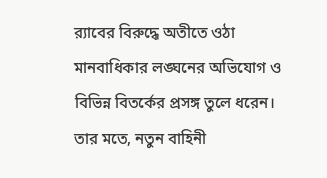র‍্যাবের বিরুদ্ধে অতীতে ওঠা মানবাধিকার লঙ্ঘনের অভিযোগ ও বিভিন্ন বিতর্কের প্রসঙ্গ তুলে ধরেন। তার মতে, নতুন বাহিনী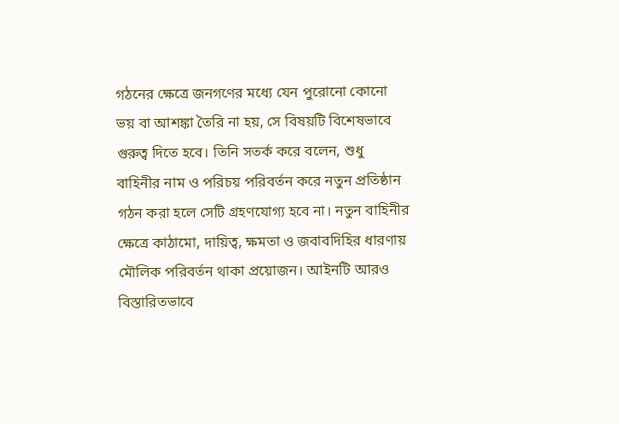গঠনের ক্ষেত্রে জনগণের মধ্যে যেন পুরোনো কোনো ভয় বা আশঙ্কা তৈরি না হয়, সে বিষয়টি বিশেষভাবে গুরুত্ব দিতে হবে। তিনি সতর্ক করে বলেন, শুধু বাহিনীর নাম ও পরিচয় পরিবর্তন করে নতুন প্রতিষ্ঠান গঠন করা হলে সেটি গ্রহণযোগ্য হবে না। নতুন বাহিনীর ক্ষেত্রে কাঠামো, দায়িত্ব, ক্ষমতা ও জবাবদিহির ধারণায় মৌলিক পরিবর্তন থাকা প্রয়োজন। আইনটি আরও বিস্তারিতভাবে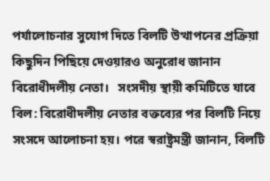পর্যালোচনার সুযোগ দিতে বিলটি উত্থাপনের প্রক্রিয়া কিছুদিন পিছিয়ে দেওয়ারও অনুরোধ জানান বিরোধীদলীয় নেতা।   সংসদীয় স্থায়ী কমিটিতে যাবে বিল: বিরোধীদলীয় নেতার বক্তব্যের পর বিলটি নিয়ে সংসদে আলোচনা হয়। পরে স্বরাষ্ট্রমন্ত্রী জানান, বিলটি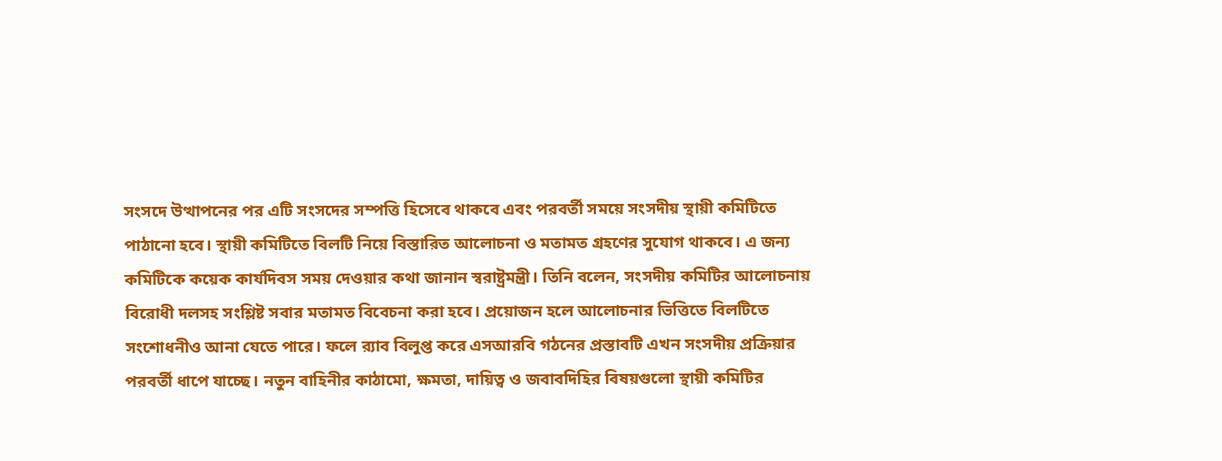সংসদে উত্থাপনের পর এটি সংসদের সম্পত্তি হিসেবে থাকবে এবং পরবর্তী সময়ে সংসদীয় স্থায়ী কমিটিতে পাঠানো হবে। স্থায়ী কমিটিতে বিলটি নিয়ে বিস্তারিত আলোচনা ও মতামত গ্রহণের সুযোগ থাকবে। এ জন্য কমিটিকে কয়েক কার্যদিবস সময় দেওয়ার কথা জানান স্বরাষ্ট্রমন্ত্রী। তিনি বলেন, সংসদীয় কমিটির আলোচনায় বিরোধী দলসহ সংশ্লিষ্ট সবার মতামত বিবেচনা করা হবে। প্রয়োজন হলে আলোচনার ভিত্তিতে বিলটিতে সংশোধনীও আনা যেতে পারে। ফলে র‍্যাব বিলুপ্ত করে এসআরবি গঠনের প্রস্তাবটি এখন সংসদীয় প্রক্রিয়ার পরবর্তী ধাপে যাচ্ছে। নতুন বাহিনীর কাঠামো, ক্ষমতা, দায়িত্ব ও জবাবদিহির বিষয়গুলো স্থায়ী কমিটির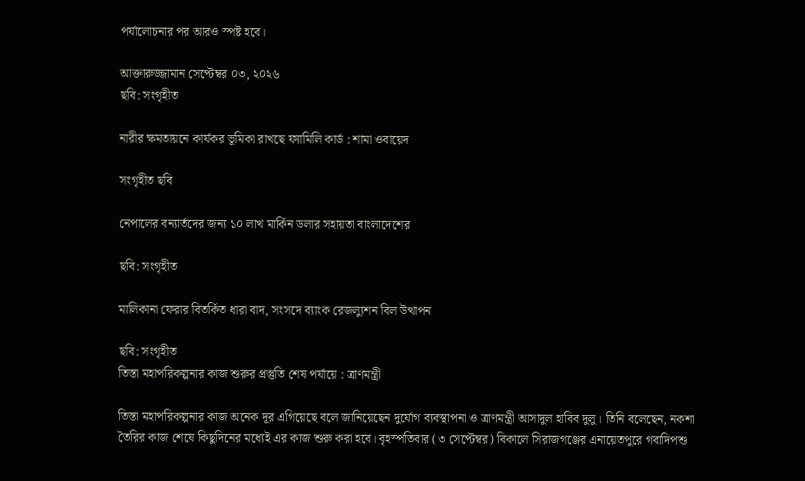পর্যালোচনার পর আরও স্পষ্ট হবে।

আক্তারুজ্জামান সেপ্টেম্বর ০৩, ২০২৬
ছবি: সংগৃহীত

নারীর ক্ষমতায়নে কার্যকর ভূমিকা রাখছে ফ্যামিলি কার্ড : শামা ওবায়েদ

সংগৃহীত ছবি

নেপালের বন্যার্তদের জন্য ১০ লাখ মার্কিন ডলার সহায়তা বাংলাদেশের

ছবি: সংগৃহীত

মালিকানা ফেরার বিতর্কিত ধারা বাদ, সংসদে ব্যাংক রেজল্যুশন বিল উত্থাপন

ছবি: সংগৃহীত
তিস্তা মহাপরিকল্পনার কাজ শুরুর প্রস্তুতি শেষ পর্যায়ে : ত্রাণমন্ত্রী

তিস্তা মহাপরিকল্পনার কাজ অনেক দূর এগিয়েছে বলে জানিয়েছেন দুর্যোগ ব্যবস্থাপনা ও ত্রাণমন্ত্রী আসাদুল হাবিব দুলু। তিনি বলেছেন, নকশা তৈরির কাজ শেষে কিছুদিনের মধ্যেই এর কাজ শুরু করা হবে। বৃহস্পতিবার (৩ সেপ্টেম্বর) বিকালে সিরাজগঞ্জের এনায়েতপুরে গবাদিপশু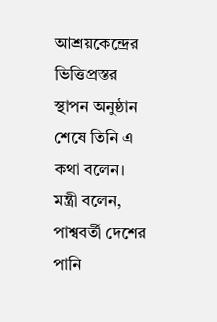আশ্রয়কেন্দ্রের ভিত্তিপ্রস্তর স্থাপন অনুষ্ঠান শেষে তিনি এ কথা বলেন।   মন্ত্রী বলেন, পাশ্ববর্তী দেশের পানি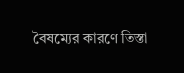বৈষম্যের কারণে তিস্তা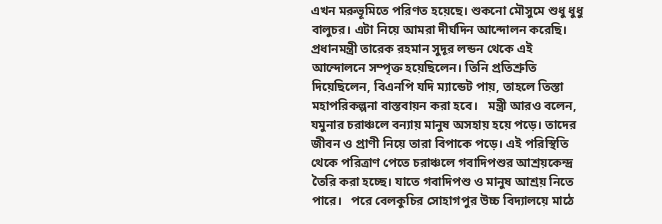এখন মরুভূমিতে পরিণত হয়েছে। শুকনো মৌসুমে শুধু ধুধু বালুচর। এটা নিয়ে আমরা দীর্ঘদিন আন্দোলন করেছি। প্রধানমন্ত্রী তারেক রহমান সুদূর লন্ডন থেকে এই আন্দোলনে সম্পৃক্ত হয়েছিলেন। তিনি প্রতিশ্রুতি দিয়েছিলেন, বিএনপি যদি ম্যান্ডেট পায়, তাহলে তিস্তা মহাপরিকল্পনা বাস্তবায়ন করা হবে।   মন্ত্রী আরও বলেন, যমুনার চরাঞ্চলে বন্যায় মানুষ অসহায় হয়ে পড়ে। তাদের জীবন ও প্রাণী নিয়ে তারা বিপাকে পড়ে। এই পরিস্থিতি থেকে পরিত্রাণ পেতে চরাঞ্চলে গবাদিপশুর আশ্রয়কেন্দ্র তৈরি করা হচ্ছে। যাতে গবাদিপশু ও মানুষ আশ্রয় নিতে পারে।   পরে বেলকুচির সোহাগপুর উচ্চ বিদ্যালয়ে মাঠে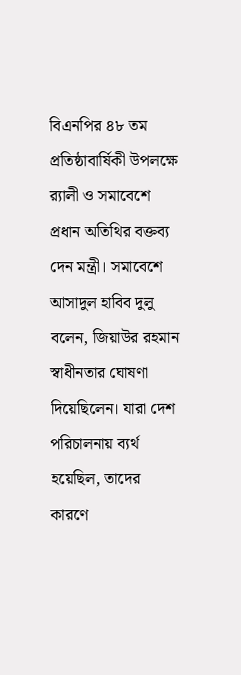বিএনপির ৪৮ তম প্রতিষ্ঠাবার্ষিকী উপলক্ষে র‌্যালী ও সমাবেশে প্রধান অতিথির বক্তব্য দেন মন্ত্রী। সমাবেশে আসাদুল হাবিব দুলু বলেন, জিয়াউর রহমান স্বাধীনতার ঘোষণা দিয়েছিলেন। যারা দেশ পরিচালনায় ব্যর্থ হয়েছিল, তাদের কারণে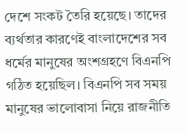দেশে সংকট তৈরি হয়েছে। তাদের ব্যর্থতার কারণেই বাংলাদেশের সব ধর্মের মানুষের অংশগ্রহণে বিএনপি গঠিত হয়েছিল। বিএনপি সব সময় মানুষের ভালোবাসা নিয়ে রাজনীতি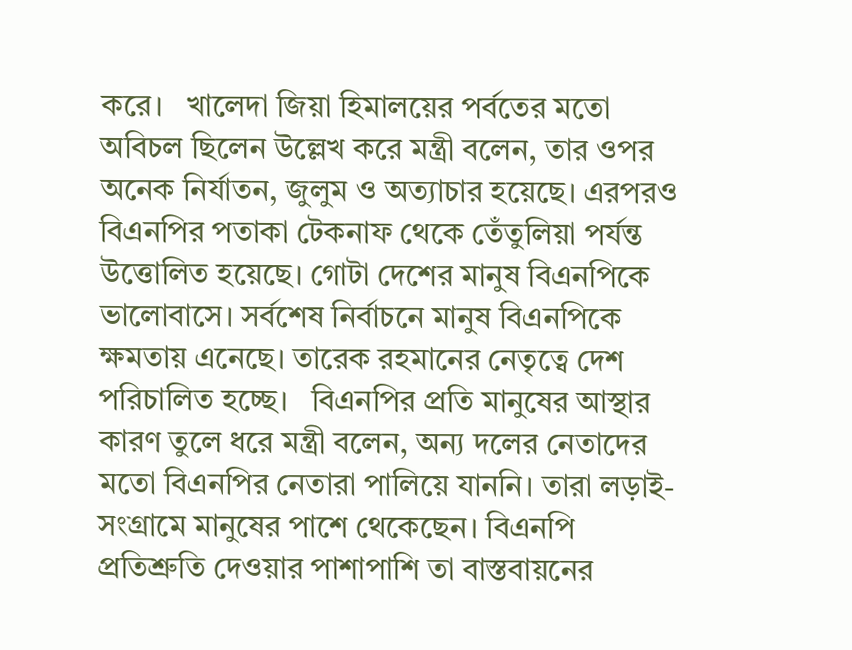করে।   খালেদা জিয়া হিমালয়ের পর্বতের মতো অবিচল ছিলেন উল্লেখ করে মন্ত্রী বলেন, তার ওপর অনেক নির্যাতন, জুলুম ও অত্যাচার হয়েছে। এরপরও বিএনপির পতাকা টেকনাফ থেকে তেঁতুলিয়া পর্যন্ত উত্তোলিত হয়েছে। গোটা দেশের মানুষ বিএনপিকে ভালোবাসে। সর্বশেষ নির্বাচনে মানুষ বিএনপিকে ক্ষমতায় এনেছে। তারেক রহমানের নেতৃত্বে দেশ পরিচালিত হচ্ছে।   বিএনপির প্রতি মানুষের আস্থার কারণ তুলে ধরে মন্ত্রী বলেন, অন্য দলের নেতাদের মতো বিএনপির নেতারা পালিয়ে যাননি। তারা লড়াই-সংগ্রামে মানুষের পাশে থেকেছেন। বিএনপি প্রতিশ্রুতি দেওয়ার পাশাপাশি তা বাস্তবায়নের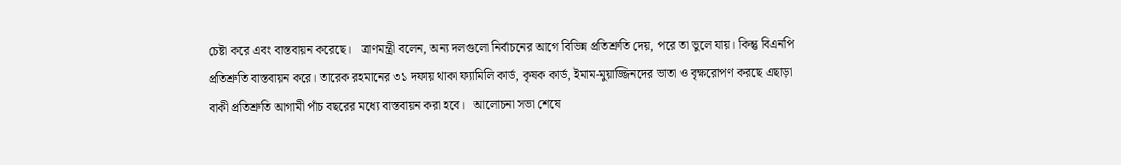চেষ্টা করে এবং বাস্তবায়ন করেছে।   ত্রাণমন্ত্রী বলেন, অন্য দলগুলো নির্বাচনের আগে বিভিন্ন প্রতিশ্রুতি দেয়, পরে তা ভুলে যায়। কিন্তু বিএনপি প্রতিশ্রুতি বাস্তবায়ন করে। তারেক রহমানের ৩১ দফায় থাকা ফ্যামিলি কার্ড, কৃষক কার্ড, ইমাম-মুয়াজ্জিনদের ভাতা ও বৃক্ষরোপণ করছে এছাড়া বাকী প্রতিশ্রুতি আগামী পাঁচ বছরের মধ্যে বাস্তবায়ন করা হবে।   আলোচনা সভা শেষে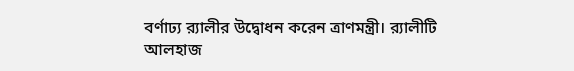বর্ণাঢ্য র‌্যালীর উদ্বোধন করেন ত্রাণমন্ত্রী। র‌্যালীটি আলহাজ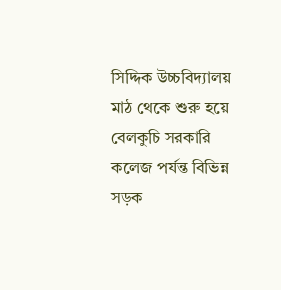সিদ্দিক উচ্চবিদ্যালয় মাঠ থেকে শুরু হয়ে বেলকুচি সরকারি কলেজ পর্যন্ত বিভিন্ন সড়ক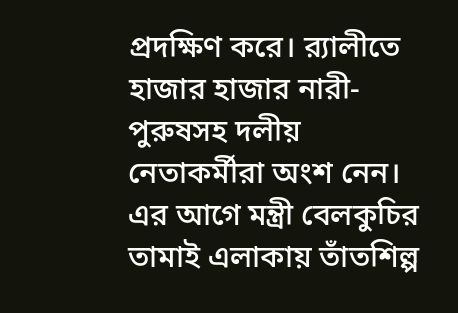প্রদক্ষিণ করে। র‌্যালীতে হাজার হাজার নারী-পুরুষসহ দলীয় নেতাকর্মীরা অংশ নেন। এর আগে মন্ত্রী বেলকুচির তামাই এলাকায় তাঁতশিল্প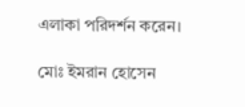এলাকা পরিদর্শন করেন।

মোঃ ইমরান হোসেন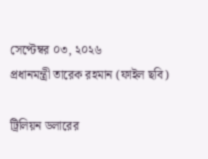সেপ্টেম্বর ০৩, ২০২৬
প্রধানমন্ত্রী তারেক রহমান (ফাইল ছবি)

ট্রিলিয়ন ডলারের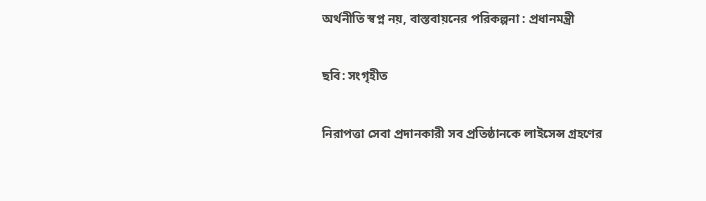অর্থনীতি স্বপ্ন নয়, বাস্তবায়নের পরিকল্পনা : প্রধানমন্ত্রী

ছবি: সংগৃহীত

নিরাপত্তা সেবা প্রদানকারী সব প্রতিষ্ঠানকে লাইসেন্স গ্রহণের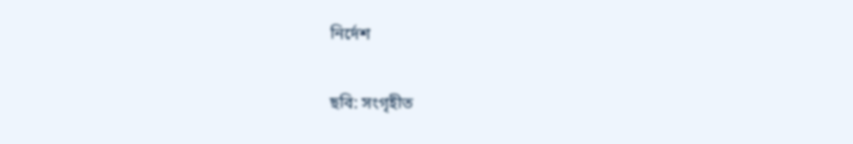নির্দেশ

ছবি: সংগৃহীত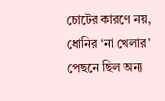চোটের কারণে নয়, ধোনির ‘না খেলার’ পেছনে ছিল অন্য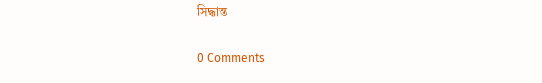সিদ্ধান্ত

0 Comments